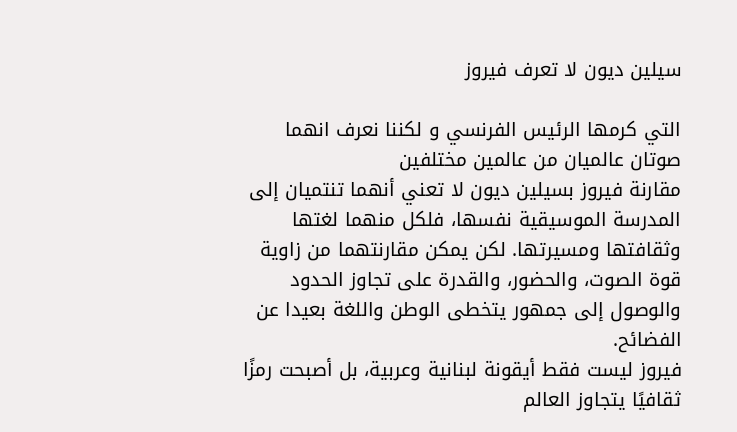سيلين ديون لا تعرف فيروز

التي كرمها الرئيس الفرنسي و لكننا نعرف انهما صوتان عالميان من عالمين مختلفين
مقارنة فيروز بسيلين ديون لا تعني أنهما تنتميان إلى المدرسة الموسيقية نفسها، فلكل منهما لغتها وثقافتها ومسيرتها. لكن يمكن مقارنتهما من زاوية قوة الصوت، والحضور، والقدرة على تجاوز الحدود والوصول إلى جمهور يتخطى الوطن واللغة بعيدا عن الفضائح.
فيروز ليست فقط أيقونة لبنانية وعربية، بل أصبحت رمزًا ثقافيًا يتجاوز العالم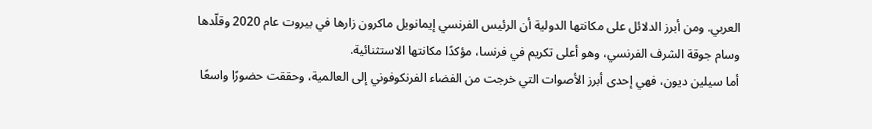العربي. ومن أبرز الدلائل على مكانتها الدولية أن الرئيس الفرنسي إيمانويل ماكرون زارها في بيروت عام 2020 وقلّدها وسام جوقة الشرف الفرنسي، وهو أعلى تكريم في فرنسا، مؤكدًا مكانتها الاستثنائية.
أما سيلين ديون، فهي إحدى أبرز الأصوات التي خرجت من الفضاء الفرنكوفوني إلى العالمية، وحققت حضورًا واسعًا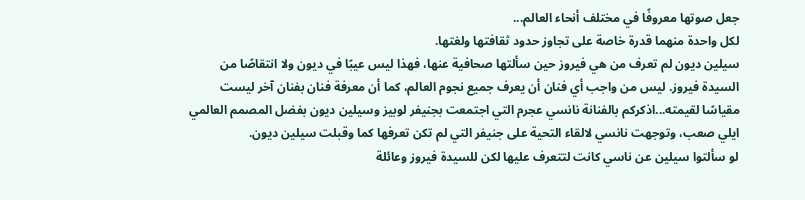جعل صوتها معروفًا في مختلف أنحاء العالم...
لكل واحدة منهما قدرة خاصة على تجاوز حدود ثقافتها ولغتها.
سيلين ديون لم تعرف من هي فيروز حين سألتها صحافية عنها، فهذا ليس عيبًا في ديون ولا انتقاصًا من السيدة فيروز. ليس من واجب أي فنان أن يعرف جميع نجوم العالم، كما أن معرفة فنان بفنان آخر ليست مقياسًا لقيمته...اذكركم بالفنانة نانسي عجرم التي اجتمعت بجنيفر لوبيز وسيلين ديون بفضل المصمم العالمي ايلي صعب، وتوجهت نانسي لالقاء التحية على جنيفر التي لم تكن تعرفها كما وقبلت سيلين ديون.
لو سألتوا سيلين عن ناسي كانت لتتعرف عليها لكن للسيدة فيروز وعائلة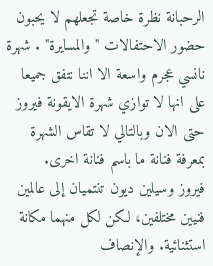الرحبانة نظرة خاصة تجعلهم لا يحبون حضور الاحتفالات "والمسايرة" . شهرة نانسي عجرم واسعة الا اننا نتفق جميعا على انها لا توازي شهرة الايقونة فيروز حتى الان وبالتالي لا تقاس الشهرة بمعرفة فنانة ما باسم فنانة اخرى.
فيروز وسيلين ديون تنتميان إلى عالمين فنيين مختلفين، لكن لكل منهما مكانة استثنائية. والإنصاف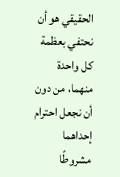الحقيقي هو أن نحتفي بعظمة كل واحدة منهما، من دون أن نجعل احترام إحداهما مشروطًا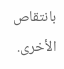بانتقاص الأخرى.